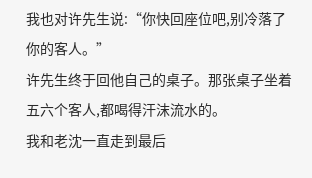我也对许先生说:“你快回座位吧,别冷落了你的客人。”
许先生终于回他自己的桌子。那张桌子坐着五六个客人,都喝得汗沫流水的。
我和老沈一直走到最后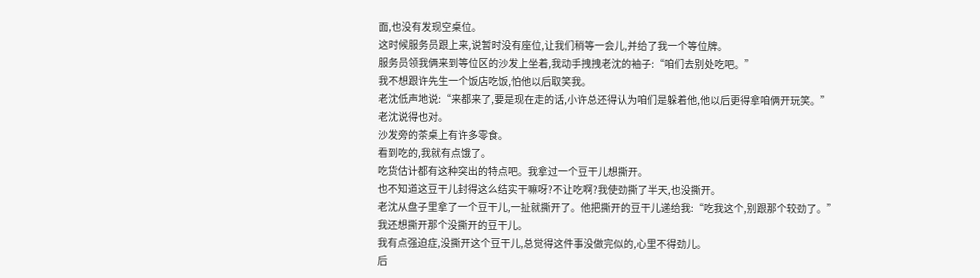面,也没有发现空桌位。
这时候服务员跟上来,说暂时没有座位,让我们稍等一会儿,并给了我一个等位牌。
服务员领我俩来到等位区的沙发上坐着,我动手拽拽老沈的袖子:“咱们去别处吃吧。”
我不想跟许先生一个饭店吃饭,怕他以后取笑我。
老沈低声地说:“来都来了,要是现在走的话,小许总还得认为咱们是躲着他,他以后更得拿咱俩开玩笑。”
老沈说得也对。
沙发旁的茶桌上有许多零食。
看到吃的,我就有点饿了。
吃货估计都有这种突出的特点吧。我拿过一个豆干儿想撕开。
也不知道这豆干儿封得这么结实干嘛呀?不让吃啊?我使劲撕了半天,也没撕开。
老沈从盘子里拿了一个豆干儿,一扯就撕开了。他把撕开的豆干儿递给我:“吃我这个,别跟那个较劲了。”
我还想撕开那个没撕开的豆干儿。
我有点强迫症,没撕开这个豆干儿,总觉得这件事没做完似的,心里不得劲儿。
后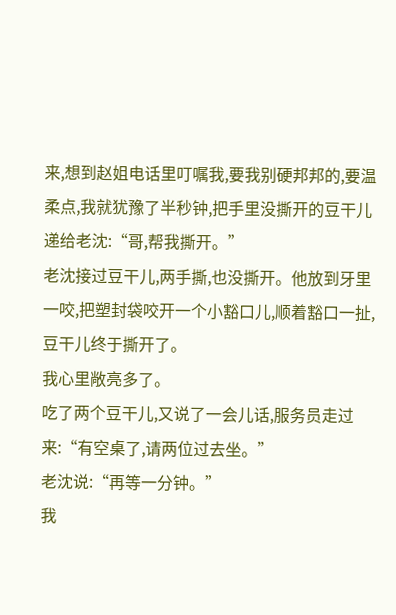来,想到赵姐电话里叮嘱我,要我别硬邦邦的,要温柔点,我就犹豫了半秒钟,把手里没撕开的豆干儿递给老沈:“哥,帮我撕开。”
老沈接过豆干儿,两手撕,也没撕开。他放到牙里一咬,把塑封袋咬开一个小豁口儿,顺着豁口一扯,豆干儿终于撕开了。
我心里敞亮多了。
吃了两个豆干儿,又说了一会儿话,服务员走过来:“有空桌了,请两位过去坐。”
老沈说:“再等一分钟。”
我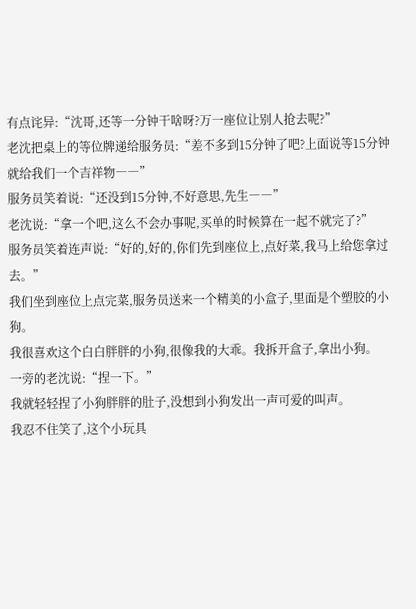有点诧异:“沈哥,还等一分钟干啥呀?万一座位让别人抢去呢?”
老沈把桌上的等位牌递给服务员:“差不多到15分钟了吧?上面说等15分钟就给我们一个吉祥物――”
服务员笑着说:“还没到15分钟,不好意思,先生――”
老沈说:“拿一个吧,这么不会办事呢,买单的时候算在一起不就完了?”
服务员笑着连声说:“好的,好的,你们先到座位上,点好菜,我马上给您拿过去。”
我们坐到座位上点完菜,服务员送来一个精美的小盒子,里面是个塑胶的小狗。
我很喜欢这个白白胖胖的小狗,很像我的大乖。我拆开盒子,拿出小狗。
一旁的老沈说:“捏一下。”
我就轻轻捏了小狗胖胖的肚子,没想到小狗发出一声可爱的叫声。
我忍不住笑了,这个小玩具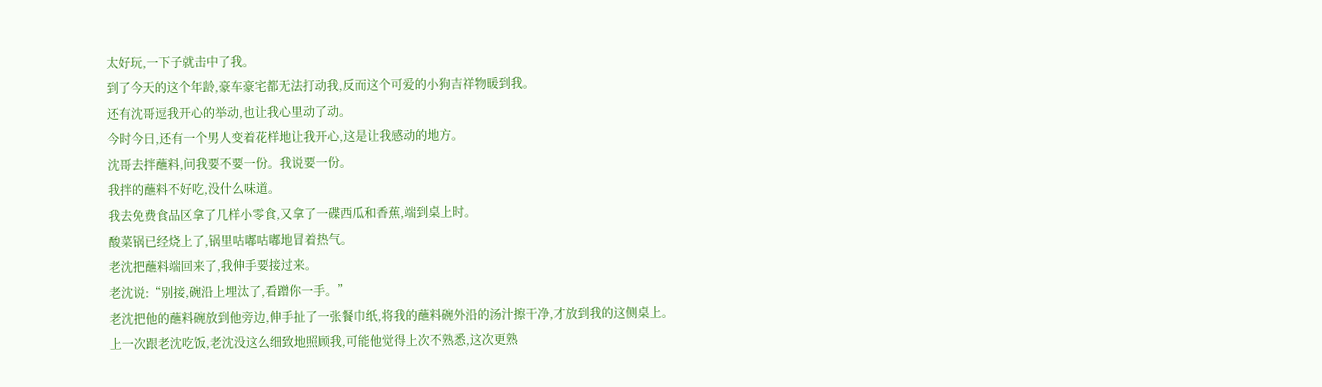太好玩,一下子就击中了我。
到了今天的这个年龄,豪车豪宅都无法打动我,反而这个可爱的小狗吉祥物暖到我。
还有沈哥逗我开心的举动,也让我心里动了动。
今时今日,还有一个男人变着花样地让我开心,这是让我感动的地方。
沈哥去拌蘸料,问我要不要一份。我说要一份。
我拌的蘸料不好吃,没什么味道。
我去免费食品区拿了几样小零食,又拿了一碟西瓜和香蕉,端到桌上时。
酸菜锅已经烧上了,锅里咕嘟咕嘟地冒着热气。
老沈把蘸料端回来了,我伸手要接过来。
老沈说:“别接,碗沿上埋汰了,看蹭你一手。”
老沈把他的蘸料碗放到他旁边,伸手扯了一张餐巾纸,将我的蘸料碗外沿的汤汁擦干净,才放到我的这侧桌上。
上一次跟老沈吃饭,老沈没这么细致地照顾我,可能他觉得上次不熟悉,这次更熟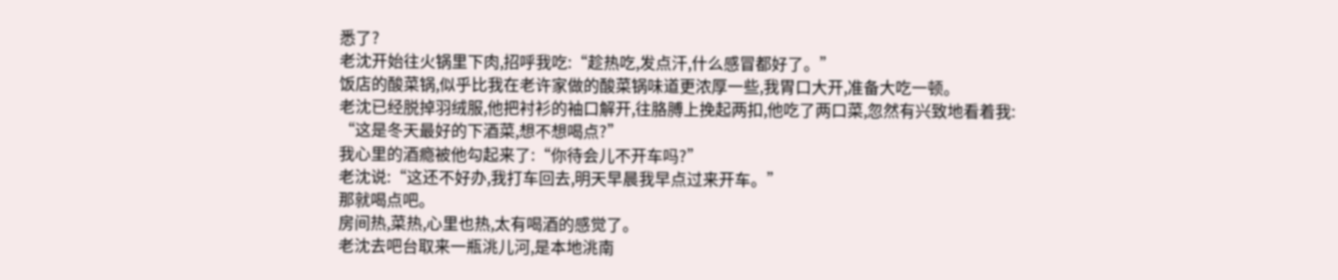悉了?
老沈开始往火锅里下肉,招呼我吃:“趁热吃,发点汗,什么感冒都好了。”
饭店的酸菜锅,似乎比我在老许家做的酸菜锅味道更浓厚一些,我胃口大开,准备大吃一顿。
老沈已经脱掉羽绒服,他把衬衫的袖口解开,往胳膊上挽起两扣,他吃了两口菜,忽然有兴致地看着我:
“这是冬天最好的下酒菜,想不想喝点?”
我心里的酒瘾被他勾起来了:“你待会儿不开车吗?”
老沈说:“这还不好办,我打车回去,明天早晨我早点过来开车。”
那就喝点吧。
房间热,菜热,心里也热,太有喝酒的感觉了。
老沈去吧台取来一瓶洮儿河,是本地洮南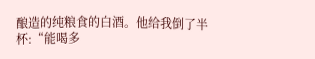酿造的纯粮食的白酒。他给我倒了半杯:“能喝多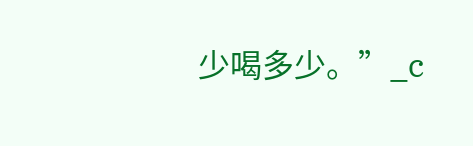少喝多少。”_c